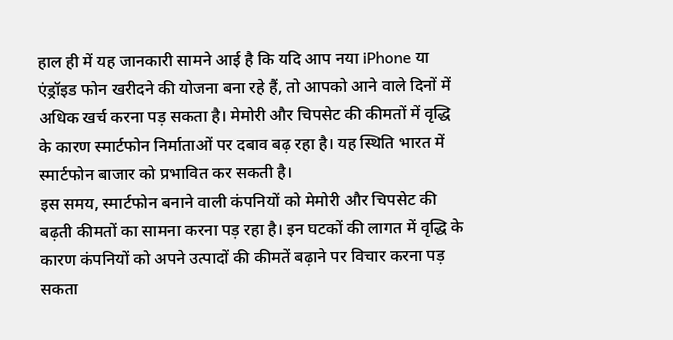हाल ही में यह जानकारी सामने आई है कि यदि आप नया iPhone या एंड्रॉइड फोन खरीदने की योजना बना रहे हैं, तो आपको आने वाले दिनों में अधिक खर्च करना पड़ सकता है। मेमोरी और चिपसेट की कीमतों में वृद्धि के कारण स्मार्टफोन निर्माताओं पर दबाव बढ़ रहा है। यह स्थिति भारत में स्मार्टफोन बाजार को प्रभावित कर सकती है।
इस समय, स्मार्टफोन बनाने वाली कंपनियों को मेमोरी और चिपसेट की बढ़ती कीमतों का सामना करना पड़ रहा है। इन घटकों की लागत में वृद्धि के कारण कंपनियों को अपने उत्पादों की कीमतें बढ़ाने पर विचार करना पड़ सकता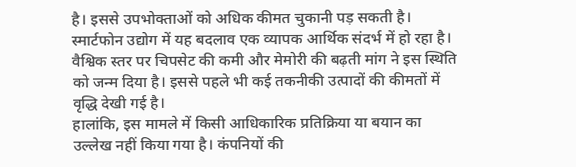है। इससे उपभोक्ताओं को अधिक कीमत चुकानी पड़ सकती है।
स्मार्टफोन उद्योग में यह बदलाव एक व्यापक आर्थिक संदर्भ में हो रहा है। वैश्विक स्तर पर चिपसेट की कमी और मेमोरी की बढ़ती मांग ने इस स्थिति को जन्म दिया है। इससे पहले भी कई तकनीकी उत्पादों की कीमतों में वृद्धि देखी गई है।
हालांकि, इस मामले में किसी आधिकारिक प्रतिक्रिया या बयान का उल्लेख नहीं किया गया है। कंपनियों की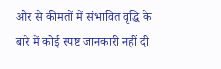ओर से कीमतों में संभावित वृद्धि के बारे में कोई स्पष्ट जानकारी नहीं दी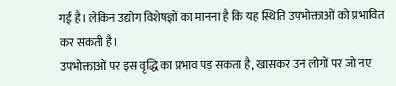गई है। लेकिन उद्योग विशेषज्ञों का मानना है कि यह स्थिति उपभोक्ताओं को प्रभावित कर सकती है।
उपभोक्ताओं पर इस वृद्धि का प्रभाव पड़ सकता है, खासकर उन लोगों पर जो नए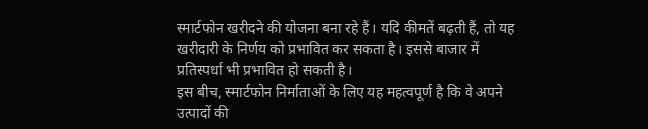स्मार्टफोन खरीदने की योजना बना रहे हैं। यदि कीमतें बढ़ती हैं, तो यह खरीदारी के निर्णय को प्रभावित कर सकता है। इससे बाजार में प्रतिस्पर्धा भी प्रभावित हो सकती है।
इस बीच, स्मार्टफोन निर्माताओं के लिए यह महत्वपूर्ण है कि वे अपने उत्पादों की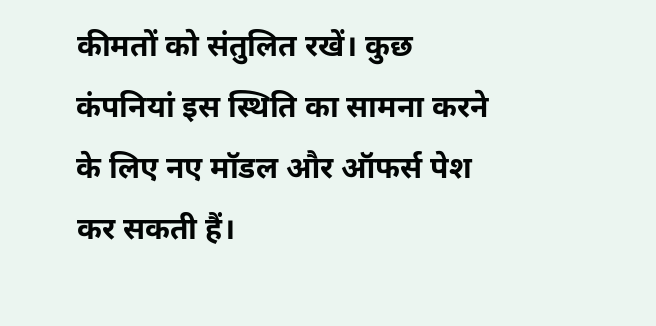कीमतों को संतुलित रखें। कुछ कंपनियां इस स्थिति का सामना करने के लिए नए मॉडल और ऑफर्स पेश कर सकती हैं।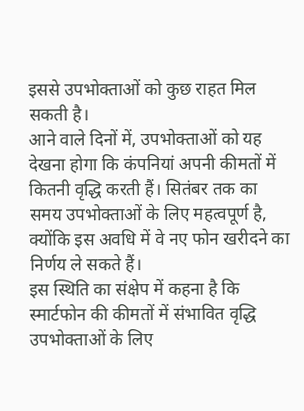इससे उपभोक्ताओं को कुछ राहत मिल सकती है।
आने वाले दिनों में, उपभोक्ताओं को यह देखना होगा कि कंपनियां अपनी कीमतों में कितनी वृद्धि करती हैं। सितंबर तक का समय उपभोक्ताओं के लिए महत्वपूर्ण है, क्योंकि इस अवधि में वे नए फोन खरीदने का निर्णय ले सकते हैं।
इस स्थिति का संक्षेप में कहना है कि स्मार्टफोन की कीमतों में संभावित वृद्धि उपभोक्ताओं के लिए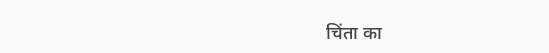चिंता का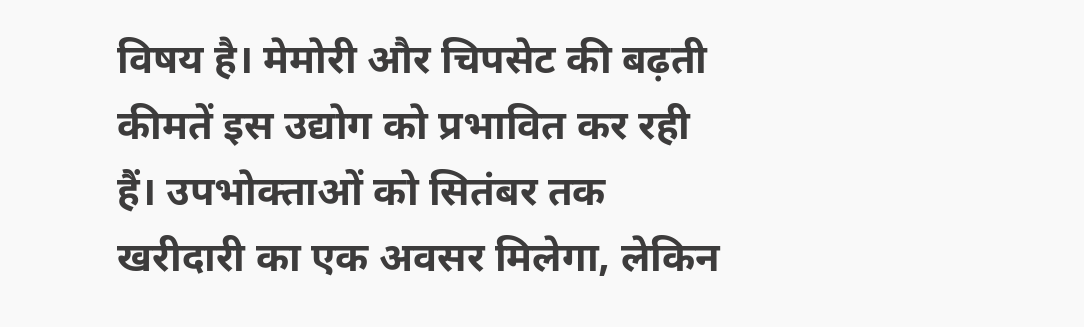विषय है। मेमोरी और चिपसेट की बढ़ती कीमतें इस उद्योग को प्रभावित कर रही हैं। उपभोक्ताओं को सितंबर तक खरीदारी का एक अवसर मिलेगा, लेकिन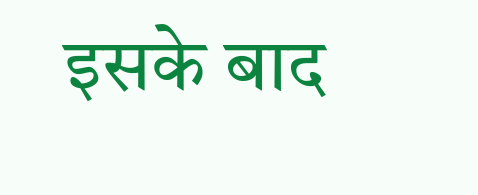इसके बाद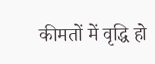कीमतों में वृद्धि हो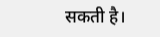सकती है।